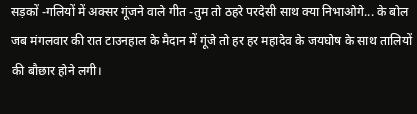सड़कों -गलियों में अक्सर गूंजने वाले गीत -तुम तो ठहरे परदेसी साथ क्या निभाओगे... के बोल जब मंगलवार की रात टाउनहाल के मैदान में गूंजे तो हर हर महादेव के जयघोष के साथ तालियों की बौछार होने लगी।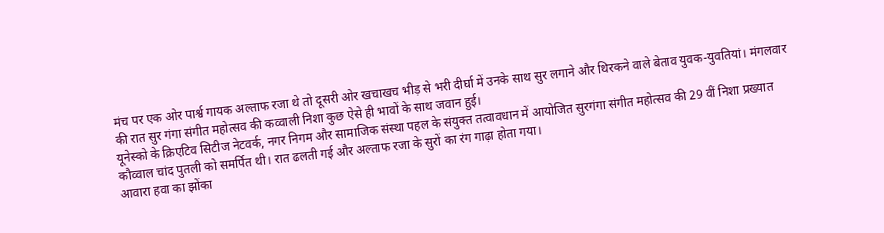मंच पर एक ओर पार्श्व गायक अल्ताफ रजा थे तो दूसरी ओर खचाखच भीड़ से भरी दीर्घा में उनके साथ सुर लगाने और थिरकने वाले बेताव युवक-युवतियां। मंगलवार की रात सुर गंगा संगीत महोत्सव की कव्वाली निशा कुछ ऐसे ही भावों के साथ जवान हुई।
यूनेस्को के क्रिएटिव सिटीज नेटवर्क, नगर निगम और सामाजिक संस्था पहल के संयुक्त तत्वावधान में आयोजित सुरगंगा संगीत महोत्सव की 29 वीं निशा प्रख्यात कौव्वाल चांद पुतली को समर्पित थी। रात ढलती गई और अल्ताफ रजा के सुरों का रंग गाढ़ा होता गया।
आवारा हवा का झोंका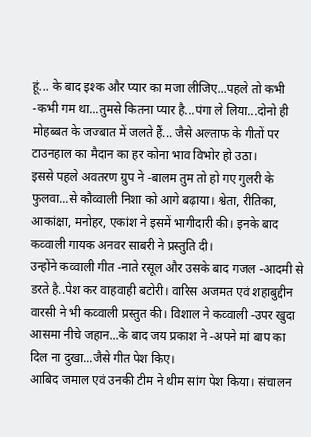हूं... के बाद इश्क और प्यार का मजा लीजिए...पहले तो कभी -कभी गम था...तुमसे कितना प्यार है...पंगा ले लिया...दोनो ही मोहब्बत के जज्बात में जलते हैं... जैसे अल्ताफ के गीतों पर टाउनहाल का मैदान का हर कोना भाव विभोर हो उठा।
इससे पहले अवतरण ग्रुप ने -बालम तुम तो हो गए गुलरी के फुलवा...से कौव्वाली निशा को आगे बढ़ाया। श्वेता, रीतिका, आकांक्षा, मनोहर, एकांश ने इसमें भागीदारी की। इनके बाद कव्वाली गायक अनवर साबरी ने प्रस्तुति दी।
उन्होंने कव्वाली गीत -नाते रसूल और उसके बाद गजल -आदमी से डरते है..पेश कर वाहवाही बटोरी। वारिस अजमत एवं शहाबुद्दीन वारसी ने भी कव्वाली प्रस्तुत की। विशाल ने कव्वाली -उपर खुदा आसमा नीचे जहान...के बाद जय प्रकाश ने -अपने मां बाप का दिल ना दुखा...जैसे गीत पेश किए।
आबिद जमाल एवं उनकी टीम ने थीम सांग पेश किया। संचालन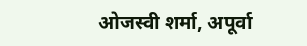ओजस्वी शर्मा, अपूर्वा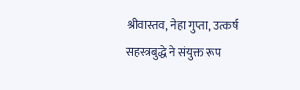श्रीवास्तव, नेहा गुप्ता, उत्कर्ष सहस्त्रबुद्धे ने संयुक्त रूप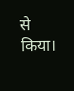से किया।